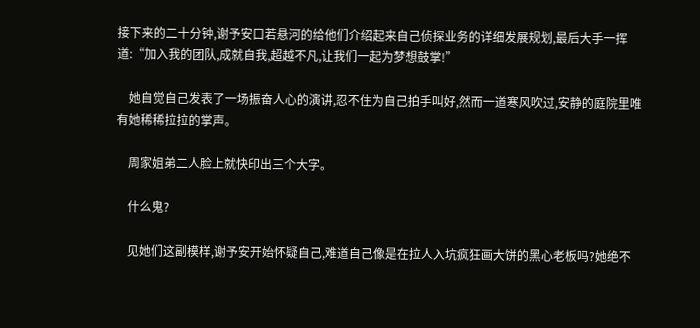接下来的二十分钟,谢予安口若悬河的给他们介绍起来自己侦探业务的详细发展规划,最后大手一挥道:“加入我的团队,成就自我,超越不凡,让我们一起为梦想鼓掌!”

    她自觉自己发表了一场振奋人心的演讲,忍不住为自己拍手叫好,然而一道寒风吹过,安静的庭院里唯有她稀稀拉拉的掌声。

    周家姐弟二人脸上就快印出三个大字。

    什么鬼?

    见她们这副模样,谢予安开始怀疑自己,难道自己像是在拉人入坑疯狂画大饼的黑心老板吗?她绝不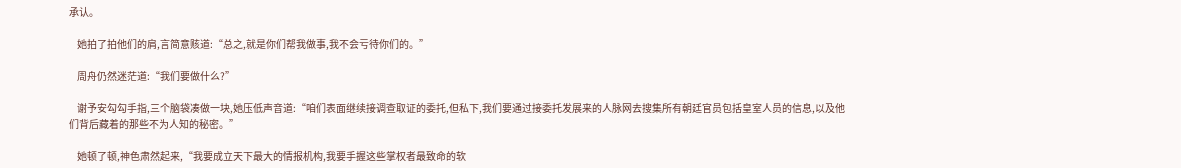承认。

    她拍了拍他们的肩,言简意赅道:“总之,就是你们帮我做事,我不会亏待你们的。”

    周舟仍然迷茫道:“我们要做什么?”

    谢予安勾勾手指,三个脑袋凑做一块,她压低声音道:“咱们表面继续接调查取证的委托,但私下,我们要通过接委托发展来的人脉网去搜集所有朝廷官员包括皇室人员的信息,以及他们背后藏着的那些不为人知的秘密。”

    她顿了顿,神色肃然起来,“我要成立天下最大的情报机构,我要手握这些掌权者最致命的软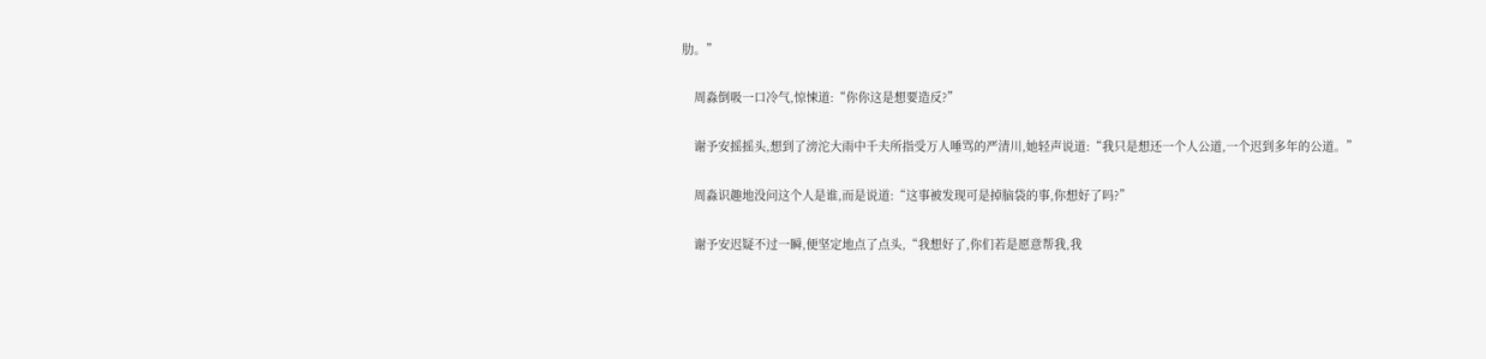肋。”

    周淼倒吸一口冷气,惊悚道:“你你这是想要造反?”

    谢予安摇摇头,想到了滂沱大雨中千夫所指受万人唾骂的严清川,她轻声说道:“我只是想还一个人公道,一个迟到多年的公道。”

    周淼识趣地没问这个人是谁,而是说道:“这事被发现可是掉脑袋的事,你想好了吗?”

    谢予安迟疑不过一瞬,便坚定地点了点头,“我想好了,你们若是愿意帮我,我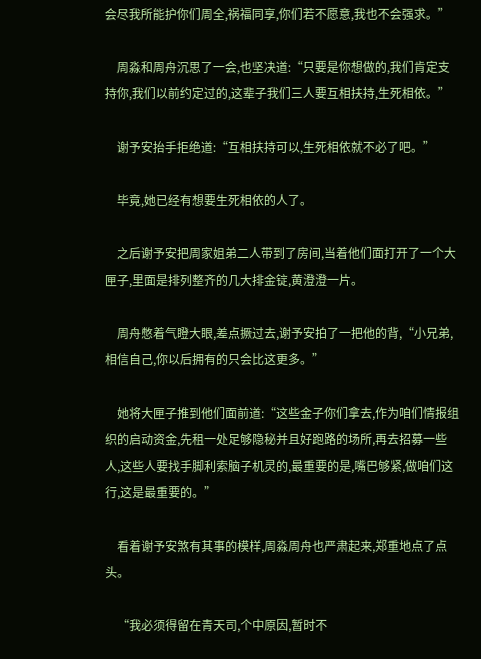会尽我所能护你们周全,祸福同享,你们若不愿意,我也不会强求。”

    周淼和周舟沉思了一会,也坚决道:“只要是你想做的,我们肯定支持你,我们以前约定过的,这辈子我们三人要互相扶持,生死相依。”

    谢予安抬手拒绝道:“互相扶持可以,生死相依就不必了吧。”

    毕竟,她已经有想要生死相依的人了。

    之后谢予安把周家姐弟二人带到了房间,当着他们面打开了一个大匣子,里面是排列整齐的几大排金锭,黄澄澄一片。

    周舟憋着气瞪大眼,差点撅过去,谢予安拍了一把他的背,“小兄弟,相信自己,你以后拥有的只会比这更多。”

    她将大匣子推到他们面前道:“这些金子你们拿去,作为咱们情报组织的启动资金,先租一处足够隐秘并且好跑路的场所,再去招募一些人,这些人要找手脚利索脑子机灵的,最重要的是,嘴巴够紧,做咱们这行,这是最重要的。”

    看着谢予安煞有其事的模样,周淼周舟也严肃起来,郑重地点了点头。

    “我必须得留在青天司,个中原因,暂时不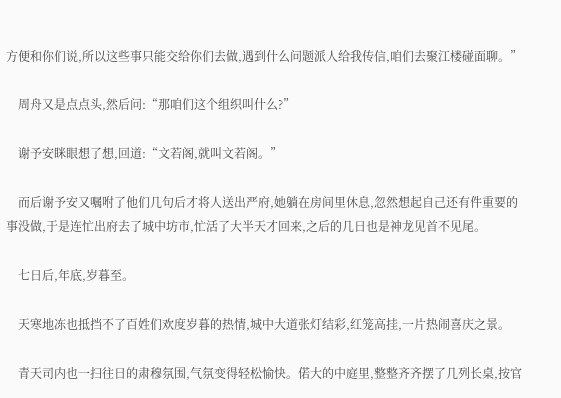方便和你们说,所以这些事只能交给你们去做,遇到什么问题派人给我传信,咱们去聚江楼碰面聊。”

    周舟又是点点头,然后问:“那咱们这个组织叫什么?”

    谢予安眯眼想了想,回道:“文若阁,就叫文若阁。”

    而后谢予安又嘱咐了他们几句后才将人送出严府,她躺在房间里休息,忽然想起自己还有件重要的事没做,于是连忙出府去了城中坊市,忙活了大半天才回来,之后的几日也是神龙见首不见尾。

    七日后,年底,岁暮至。

    天寒地冻也抵挡不了百姓们欢度岁暮的热情,城中大道张灯结彩,红笼高挂,一片热闹喜庆之景。

    青天司内也一扫往日的肃穆氛围,气氛变得轻松愉快。偌大的中庭里,整整齐齐摆了几列长桌,按官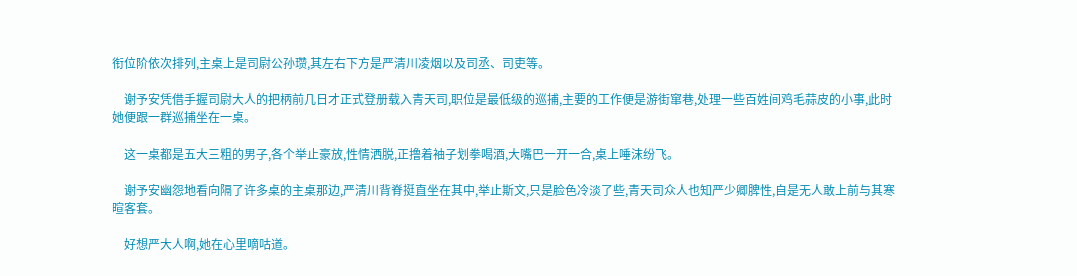衔位阶依次排列,主桌上是司尉公孙瓒,其左右下方是严清川凌烟以及司丞、司吏等。

    谢予安凭借手握司尉大人的把柄前几日才正式登册载入青天司,职位是最低级的巡捕,主要的工作便是游街窜巷,处理一些百姓间鸡毛蒜皮的小事,此时她便跟一群巡捕坐在一桌。

    这一桌都是五大三粗的男子,各个举止豪放,性情洒脱,正撸着袖子划拳喝酒,大嘴巴一开一合,桌上唾沫纷飞。

    谢予安幽怨地看向隔了许多桌的主桌那边,严清川背脊挺直坐在其中,举止斯文,只是脸色冷淡了些,青天司众人也知严少卿脾性,自是无人敢上前与其寒暄客套。

    好想严大人啊,她在心里嘀咕道。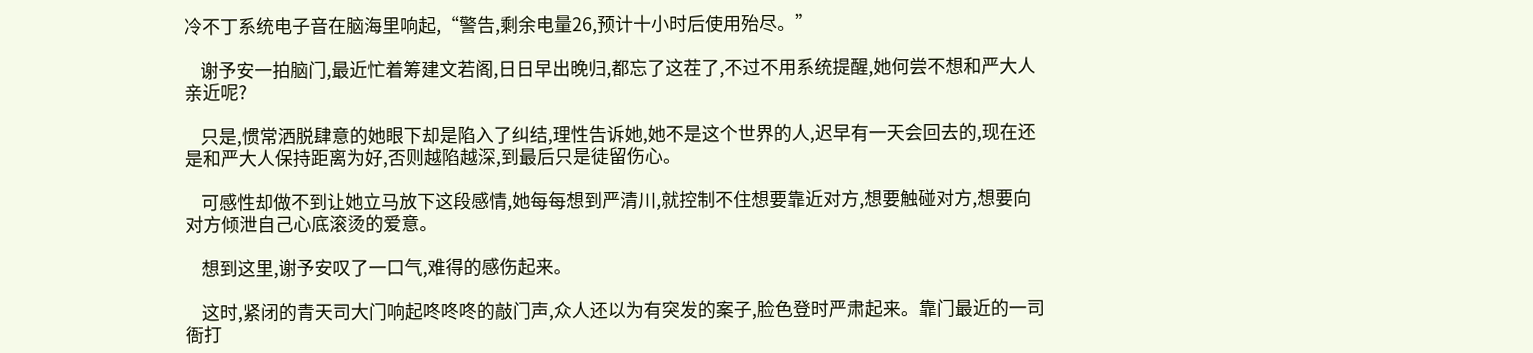冷不丁系统电子音在脑海里响起,“警告,剩余电量26,预计十小时后使用殆尽。”

    谢予安一拍脑门,最近忙着筹建文若阁,日日早出晚归,都忘了这茬了,不过不用系统提醒,她何尝不想和严大人亲近呢?

    只是,惯常洒脱肆意的她眼下却是陷入了纠结,理性告诉她,她不是这个世界的人,迟早有一天会回去的,现在还是和严大人保持距离为好,否则越陷越深,到最后只是徒留伤心。

    可感性却做不到让她立马放下这段感情,她每每想到严清川,就控制不住想要靠近对方,想要触碰对方,想要向对方倾泄自己心底滚烫的爱意。

    想到这里,谢予安叹了一口气,难得的感伤起来。

    这时,紧闭的青天司大门响起咚咚咚的敲门声,众人还以为有突发的案子,脸色登时严肃起来。靠门最近的一司衙打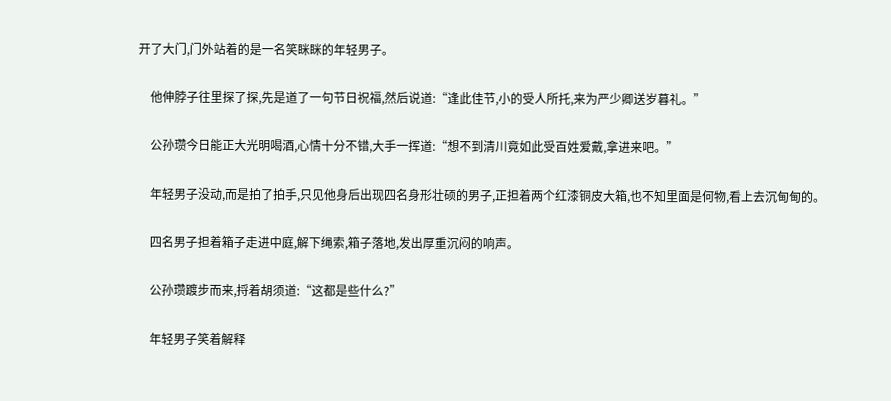开了大门,门外站着的是一名笑眯眯的年轻男子。

    他伸脖子往里探了探,先是道了一句节日祝福,然后说道:“逢此佳节,小的受人所托,来为严少卿送岁暮礼。”

    公孙瓒今日能正大光明喝酒,心情十分不错,大手一挥道:“想不到清川竟如此受百姓爱戴,拿进来吧。”

    年轻男子没动,而是拍了拍手,只见他身后出现四名身形壮硕的男子,正担着两个红漆铜皮大箱,也不知里面是何物,看上去沉甸甸的。

    四名男子担着箱子走进中庭,解下绳索,箱子落地,发出厚重沉闷的响声。

    公孙瓒踱步而来,捋着胡须道:“这都是些什么?”

    年轻男子笑着解释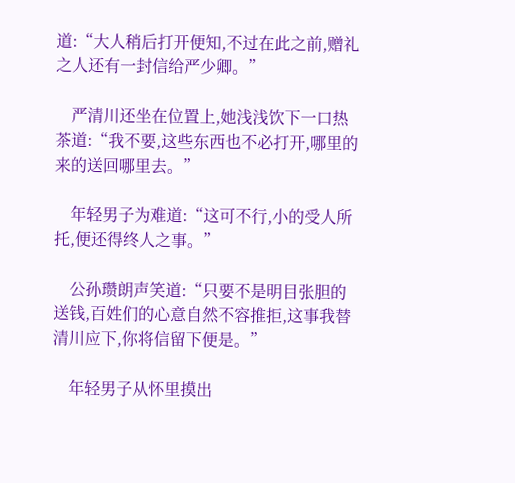道:“大人稍后打开便知,不过在此之前,赠礼之人还有一封信给严少卿。”

    严清川还坐在位置上,她浅浅饮下一口热茶道:“我不要,这些东西也不必打开,哪里的来的送回哪里去。”

    年轻男子为难道:“这可不行,小的受人所托,便还得终人之事。”

    公孙瓒朗声笑道:“只要不是明目张胆的送钱,百姓们的心意自然不容推拒,这事我替清川应下,你将信留下便是。”

    年轻男子从怀里摸出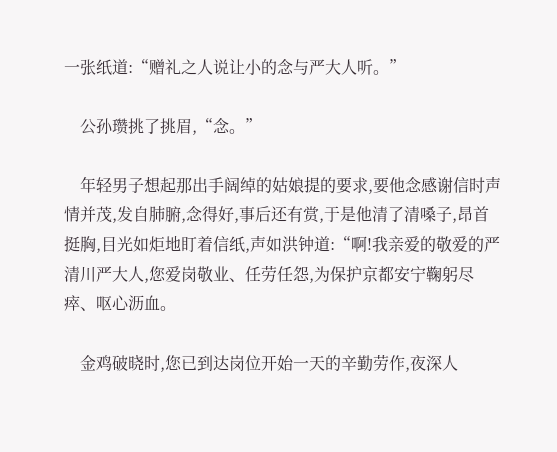一张纸道:“赠礼之人说让小的念与严大人听。”

    公孙瓒挑了挑眉,“念。”

    年轻男子想起那出手阔绰的姑娘提的要求,要他念感谢信时声情并茂,发自肺腑,念得好,事后还有赏,于是他清了清嗓子,昂首挺胸,目光如炬地盯着信纸,声如洪钟道:“啊!我亲爱的敬爱的严清川严大人,您爱岗敬业、任劳任怨,为保护京都安宁鞠躬尽瘁、呕心沥血。

    金鸡破晓时,您已到达岗位开始一天的辛勤劳作,夜深人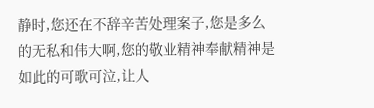静时,您还在不辞辛苦处理案子,您是多么的无私和伟大啊,您的敬业精神奉献精神是如此的可歌可泣,让人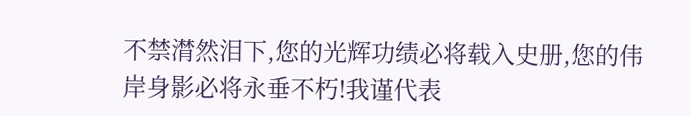不禁潸然泪下,您的光辉功绩必将载入史册,您的伟岸身影必将永垂不朽!我谨代表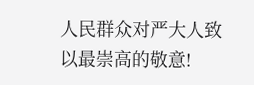人民群众对严大人致以最崇高的敬意!